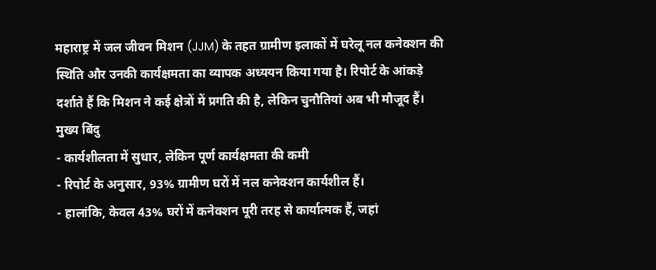महाराष्ट्र में जल जीवन मिशन (JJM) के तहत ग्रामीण इलाकों में घरेलू नल कनेक्शन की स्थिति और उनकी कार्यक्षमता का व्यापक अध्ययन किया गया है। रिपोर्ट के आंकड़े दर्शाते हैं कि मिशन ने कई क्षेत्रों में प्रगति की है, लेकिन चुनौतियां अब भी मौजूद हैं।
मुख्य बिंदु
- कार्यशीलता में सुधार, लेकिन पूर्ण कार्यक्षमता की कमी
- रिपोर्ट के अनुसार, 93% ग्रामीण घरों में नल कनेक्शन कार्यशील हैं।
- हालांकि, केवल 43% घरों में कनेक्शन पूरी तरह से कार्यात्मक हैं, जहां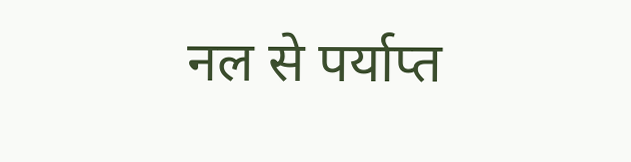नल से पर्याप्त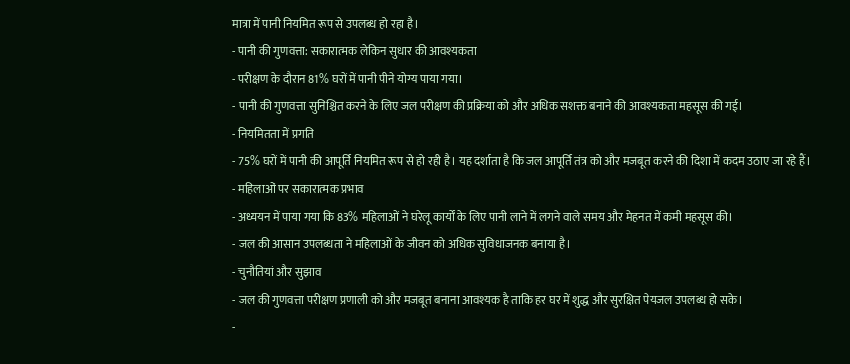मात्रा में पानी नियमित रूप से उपलब्ध हो रहा है।
- पानी की गुणवत्ता: सकारात्मक लेकिन सुधार की आवश्यकता
- परीक्षण के दौरान 81% घरों में पानी पीने योग्य पाया गया।
- पानी की गुणवत्ता सुनिश्चित करने के लिए जल परीक्षण की प्रक्रिया को और अधिक सशक्त बनाने की आवश्यकता महसूस की गई।
- नियमितता में प्रगति
- 75% घरों में पानी की आपूर्ति नियमित रूप से हो रही है। यह दर्शाता है कि जल आपूर्ति तंत्र को और मजबूत करने की दिशा में कदम उठाए जा रहे हैं।
- महिलाओं पर सकारात्मक प्रभाव
- अध्ययन में पाया गया कि 83% महिलाओं ने घरेलू कार्यों के लिए पानी लाने में लगने वाले समय और मेहनत में कमी महसूस की।
- जल की आसान उपलब्धता ने महिलाओं के जीवन को अधिक सुविधाजनक बनाया है।
- चुनौतियां और सुझाव
- जल की गुणवत्ता परीक्षण प्रणाली को और मजबूत बनाना आवश्यक है ताकि हर घर में शुद्ध और सुरक्षित पेयजल उपलब्ध हो सके।
-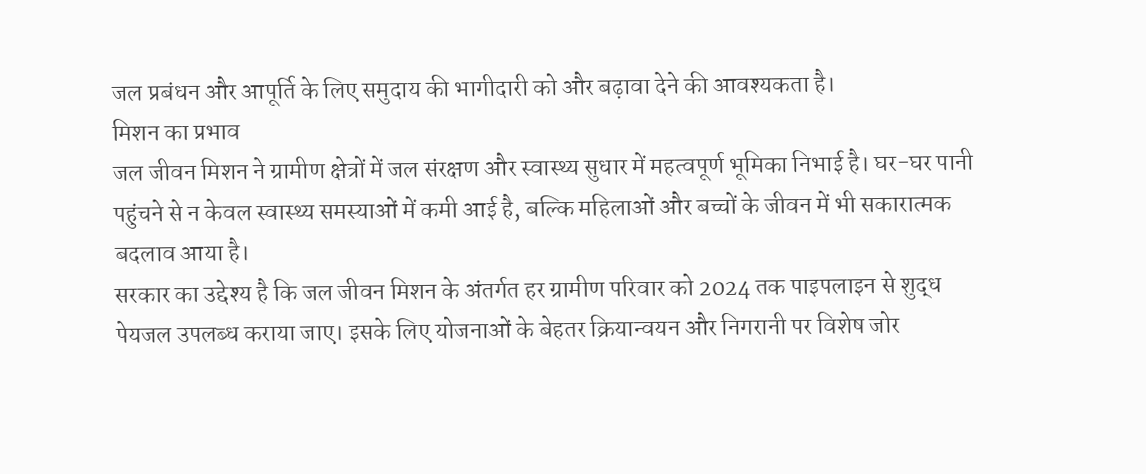जल प्रबंधन और आपूर्ति के लिए समुदाय की भागीदारी को और बढ़ावा देने की आवश्यकता है।
मिशन का प्रभाव
जल जीवन मिशन ने ग्रामीण क्षेत्रों में जल संरक्षण और स्वास्थ्य सुधार में महत्वपूर्ण भूमिका निभाई है। घर-घर पानी पहुंचने से न केवल स्वास्थ्य समस्याओं में कमी आई है, बल्कि महिलाओं और बच्चों के जीवन में भी सकारात्मक बदलाव आया है।
सरकार का उद्देश्य है कि जल जीवन मिशन के अंतर्गत हर ग्रामीण परिवार को 2024 तक पाइपलाइन से शुद्ध पेयजल उपलब्ध कराया जाए। इसके लिए योजनाओं के बेहतर क्रियान्वयन और निगरानी पर विशेष जोर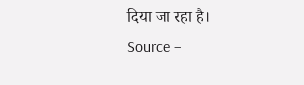दिया जा रहा है।
Source –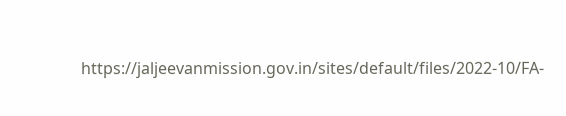https://jaljeevanmission.gov.in/sites/default/files/2022-10/FA-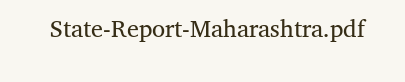State-Report-Maharashtra.pdf